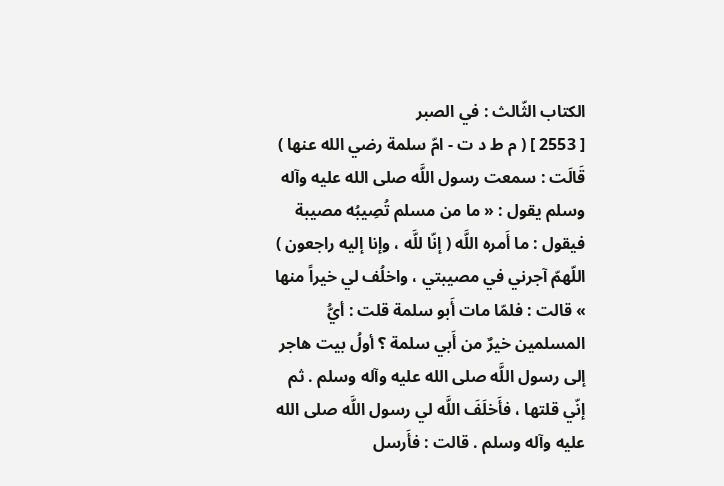الكتاب الثّالث : في الصبر
[ 2553 ] ( م ط د ت - امّ سلمة رضي الله عنها ) قَالَت : سمعت رسول اللَّه صلى الله عليه وآله وسلم يقول : « ما من مسلم تُصِيبُه مصيبة فيقول : ما أَمره اللَّه ( إنّا للَّه ، وإنا إليه راجعون ) اللّهمّ آجرني في مصيبتي ، واخلُف لي خيراً منها » قالت : فلمّا مات أَبو سلمة قلت : أيُّ المسلمين خيرٌ من أَبي سلمة ؟ أولُ بيت هاجر إلى رسول اللَّه صلى الله عليه وآله وسلم . ثم إنّي قلتها ، فأَخلَفَ اللَّه لي رسول اللَّه صلى الله عليه وآله وسلم . قالت : فأَرسل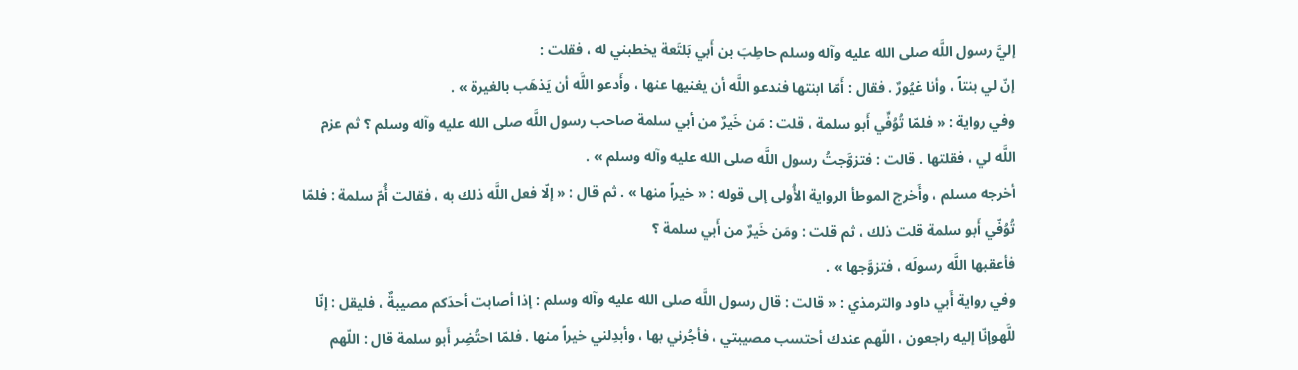إليَّ رسول اللَّه صلى الله عليه وآله وسلم حاطِبَ بن أَبي بَلتَعة يخطبني له ، فقلت :
إنّ لي بنتاً ، وأنا غيُورٌ . فقال : أَمّا ابنتها فندعو اللَّه أن يغنيها عنها ، وأَدعو اللَّه أن يَذهَب بالغيرة » .
وفي رواية : « فلمّا تُوُفِّي أَبو سلمة ، قلت : مَن خَيرٌ من أبي سلمة صاحب رسول اللَّه صلى الله عليه وآله وسلم ؟ ثم عزم اللَّه لي ، فقلتها . قالت : فتزوَّجتُ رسول اللَّه صلى الله عليه وآله وسلم » .
أخرجه مسلم ، وأَخرج الموطأ الرواية الأُولى إلى قوله : « خيراً منها » . ثم قال : « إلّا فعل اللَّه ذلك به ، فقالت أُمّ سلمة : فلمّا تُوُفّي أَبو سلمة قلت ذلك ، ثم قلت : ومَن خَيرٌ من أَبي سلمة ؟
فأعقبها اللَّه رسولَه ، فتزوَّجها » .
وفي رواية أَبي داود والترمذي : « قالت : قال رسول اللَّه صلى الله عليه وآله وسلم : إذا أصابت أحدَكم مصيبةٌ ، فليقل : إنّا للَّهوإنّا إليه راجعون ، اللّهم عندك أحتسب مصيبتي ، فأجُرني بها ، وأبدِلني خيراً منها . فلمّا احتُضِر أَبو سلمة قال : اللّهم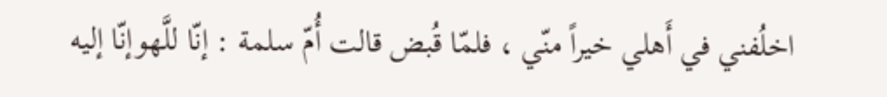اخلُفني في أَهلي خيراً منّي ، فلمّا قُبض قالت أُمّ سلمة : إنّا للَّهوإنّا إليه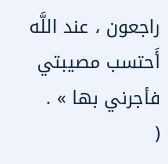راجعون ، عند اللَّه أَحتسب مصيبتي فأجرني بها » .
(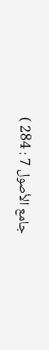جامع الأصول 7 : 284 )